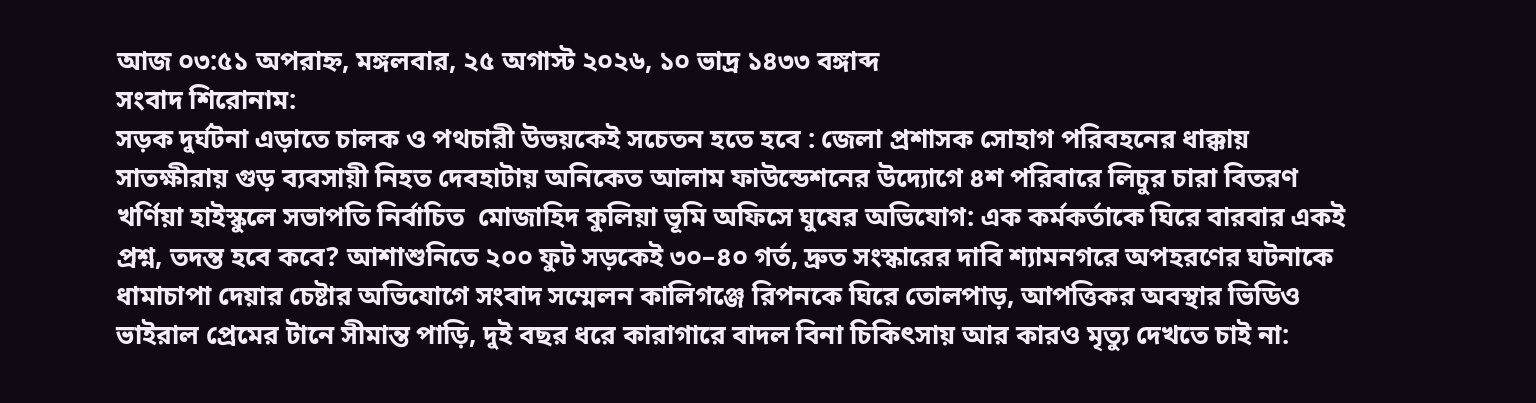আজ ০৩:৫১ অপরাহ্ন, মঙ্গলবার, ২৫ অগাস্ট ২০২৬, ১০ ভাদ্র ১৪৩৩ বঙ্গাব্দ
সংবাদ শিরোনাম:
সড়ক দুর্ঘটনা এড়াতে চালক ও পথচারী উভয়কেই সচেতন হতে হবে : জেলা প্রশাসক সোহাগ পরিবহনের ধাক্কায় সাতক্ষীরায় গুড় ব্যবসায়ী নিহত দেবহাটায় অনিকেত আলাম ফাউন্ডেশনের উদ্যোগে ৪শ পরিবারে লিচুর চারা বিতরণ খর্ণিয়া হাইস্কুলে সভাপতি নির্বাচিত  মোজাহিদ কুলিয়া ভূমি অফিসে ঘুষের অভিযোগ: এক কর্মকর্তাকে ঘিরে বারবার একই প্রশ্ন, তদন্ত হবে কবে? আশাশুনিতে ২০০ ফুট সড়কেই ৩০–৪০ গর্ত, দ্রুত সংস্কারের দাবি শ্যামনগরে অপহরণের ঘটনাকে ধামাচাপা দেয়ার চেষ্টার অভিযোগে সংবাদ সম্মেলন কালিগঞ্জে রিপনকে ঘিরে তোলপাড়, আপত্তিকর অবস্থার ভিডিও ভাইরাল প্রেমের টানে সীমান্ত পাড়ি, দুই বছর ধরে কারাগারে বাদল বিনা চিকিৎসায় আর কারও মৃত্যু দেখতে চাই না: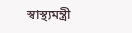স্বাস্থ্যমন্ত্রী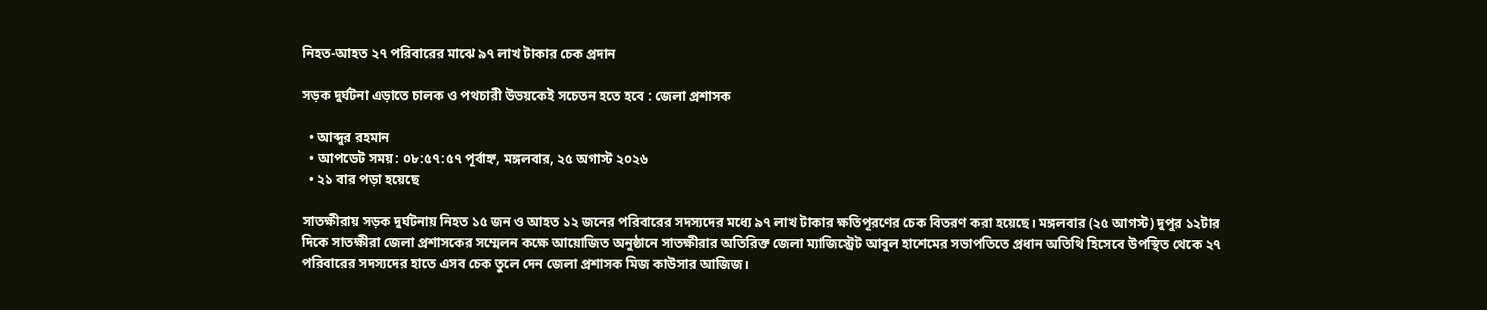নিহত-আহত ২৭ পরিবারের মাঝে ৯৭ লাখ টাকার চেক প্রদান

সড়ক দুর্ঘটনা এড়াতে চালক ও পথচারী উভয়কেই সচেতন হতে হবে : জেলা প্রশাসক

  • আব্দুর রহমান
  • আপডেট সময়: ০৮:৫৭:৫৭ পূর্বাহ্ন, মঙ্গলবার, ২৫ অগাস্ট ২০২৬
  • ২১ বার পড়া হয়েছে

সাতক্ষীরায় সড়ক দুর্ঘটনায় নিহত ১৫ জন ও আহত ১২ জনের পরিবারের সদস্যদের মধ্যে ৯৭ লাখ টাকার ক্ষতিপূরণের চেক বিতরণ করা হয়েছে। মঙ্গলবার (২৫ আগস্ট) দুপুর ১২টার দিকে সাতক্ষীরা জেলা প্রশাসকের সম্মেলন কক্ষে আয়োজিত অনুষ্ঠানে সাতক্ষীরার অতিরিক্ত জেলা ম্যাজিস্ট্রেট আবুল হাশেমের সভাপতিতে প্রধান অতিথি হিসেবে উপস্থিত থেকে ২৭ পরিবারের সদস্যদের হাতে এসব চেক তুলে দেন জেলা প্রশাসক মিজ কাউসার আজিজ।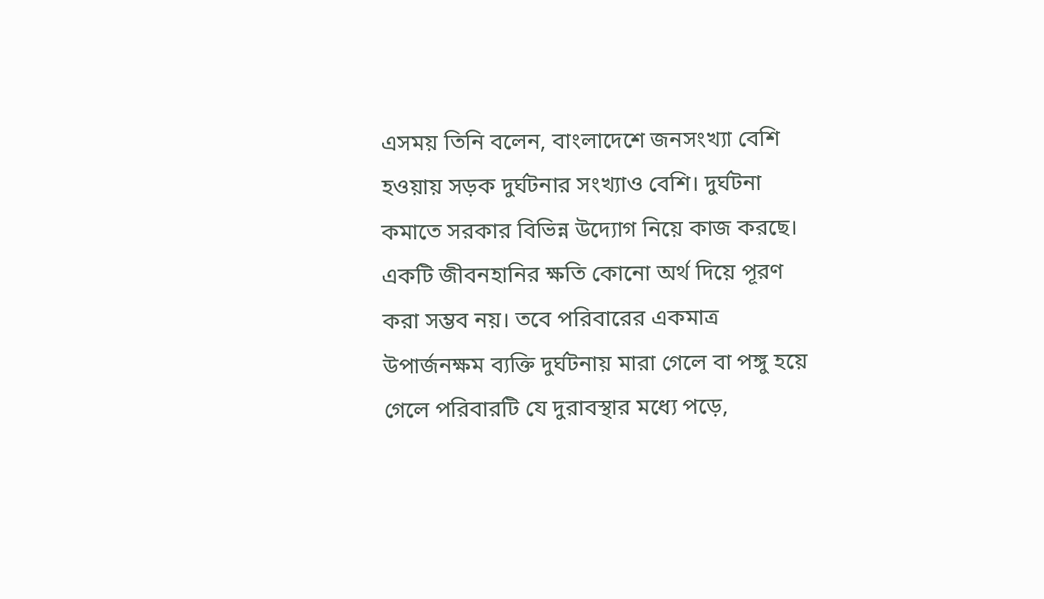এসময় তিনি বলেন, বাংলাদেশে জনসংখ্যা বেশি হওয়ায় সড়ক দুর্ঘটনার সংখ্যাও বেশি। দুর্ঘটনা কমাতে সরকার বিভিন্ন উদ্যোগ নিয়ে কাজ করছে। একটি জীবনহানির ক্ষতি কোনো অর্থ দিয়ে পূরণ করা সম্ভব নয়। তবে পরিবারের একমাত্র উপার্জনক্ষম ব্যক্তি দুর্ঘটনায় মারা গেলে বা পঙ্গু হয়ে গেলে পরিবারটি যে দুরাবস্থার মধ্যে পড়ে,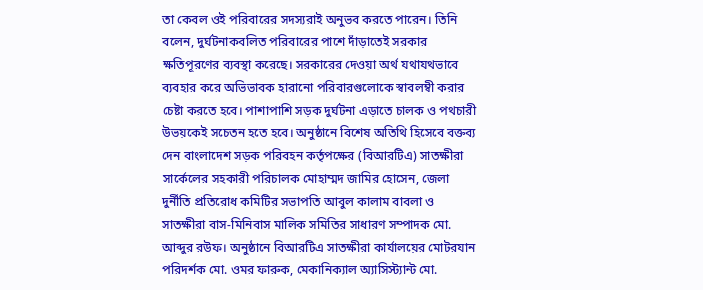তা কেবল ওই পরিবারের সদস্যরাই অনুভব করতে পারেন। তিনি বলেন, দুর্ঘটনাকবলিত পরিবারের পাশে দাঁড়াতেই সরকার ক্ষতিপূরণের ব্যবস্থা করেছে। সরকারের দেওয়া অর্থ যথাযথভাবে ব্যবহার করে অভিভাবক হারানো পরিবারগুলোকে স্বাবলম্বী করার চেষ্টা করতে হবে। পাশাপাশি সড়ক দুর্ঘটনা এড়াতে চালক ও পথচারী উভয়কেই সচেতন হতে হবে। অনুষ্ঠানে বিশেষ অতিথি হিসেবে বক্তব্য দেন বাংলাদেশ সড়ক পরিবহন কর্তৃপক্ষের (বিআরটিএ) সাতক্ষীরা সার্কেলের সহকারী পরিচালক মোহাম্মদ জামির হোসেন, জেলা দুর্নীতি প্রতিরোধ কমিটির সভাপতি আবুল কালাম বাবলা ও সাতক্ষীরা বাস-মিনিবাস মালিক সমিতির সাধারণ সম্পাদক মো. আব্দুর রউফ। অনুষ্ঠানে বিআরটিএ সাতক্ষীরা কার্যালয়ের মোটরযান পরিদর্শক মো. ওমর ফারুক, মেকানিক্যাল অ্যাসিস্ট্যান্ট মো.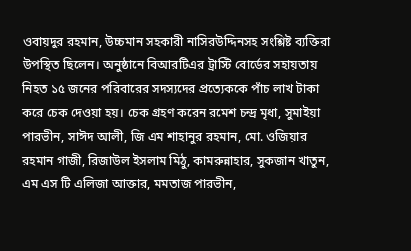ওবায়দুর রহমান, উচ্চমান সহকারী নাসিরউদ্দিনসহ সংশ্লিষ্ট ব্যক্তিরা উপস্থিত ছিলেন। অনুষ্ঠানে বিআরটিএর ট্রাস্টি বোর্ডের সহায়তায় নিহত ১৫ জনের পরিবারের সদস্যদের প্রত্যেককে পাঁচ লাখ টাকা করে চেক দেওয়া হয়। চেক গ্রহণ করেন রমেশ চন্দ্র মৃধা, সুমাইয়া পারভীন, সাঈদ আলী, জি এম শাহানুর রহমান, মো. ওজিয়ার রহমান গাজী, রিজাউল ইসলাম মিঠু, কামরুন্নাহার, সুকজান খাতুন, এম এস টি এলিজা আক্তার, মমতাজ পারভীন,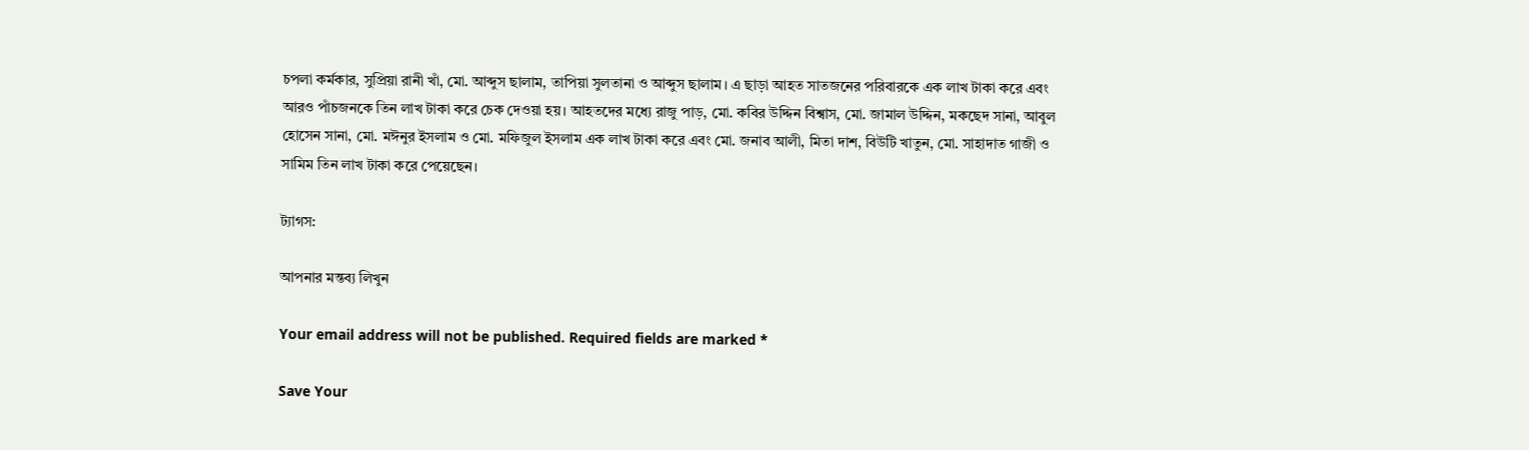চপলা কর্মকার, সুপ্রিয়া রানী খাঁ, মো. আব্দুস ছালাম, তাপিয়া সুলতানা ও আব্দুস ছালাম। এ ছাড়া আহত সাতজনের পরিবারকে এক লাখ টাকা করে এবং আরও পাঁচজনকে তিন লাখ টাকা করে চেক দেওয়া হয়। আহতদের মধ্যে রাজু পাড়, মো. কবির উদ্দিন বিশ্বাস, মো. জামাল উদ্দিন, মকছেদ সানা, আবুল হোসেন সানা, মো. মঈনুর ইসলাম ও মো. মফিজুল ইসলাম এক লাখ টাকা করে এবং মো. জনাব আলী, মিতা দাশ, বিউটি খাতুন, মো. সাহাদাত গাজী ও সামিম তিন লাখ টাকা করে পেয়েছেন।

ট্যাগস:

আপনার মন্তব্য লিখুন

Your email address will not be published. Required fields are marked *

Save Your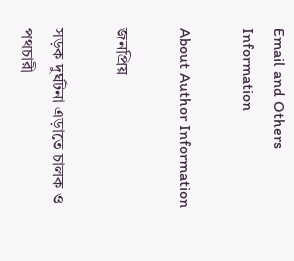Email and Others Information

About Author Information

জনপ্রিয়

সড়ক দুর্ঘটনা এড়াতে চালক ও পথচারী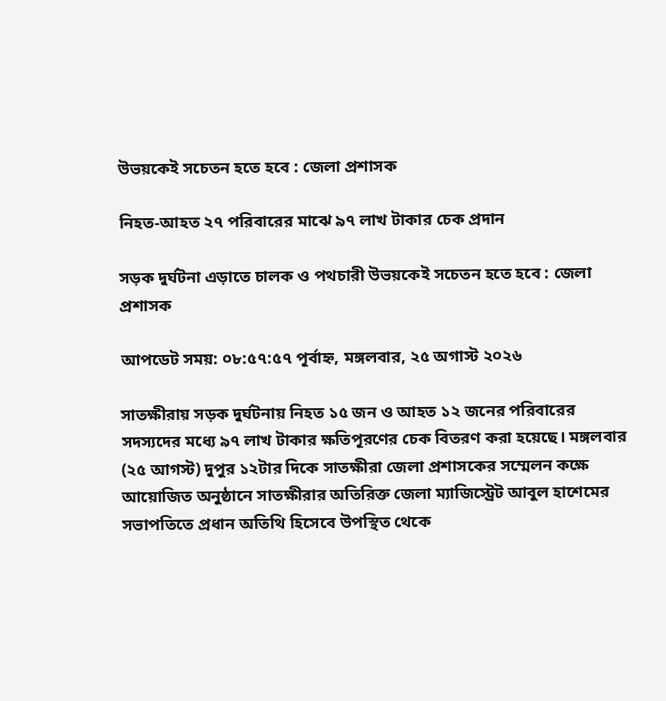উভয়কেই সচেতন হতে হবে : জেলা প্রশাসক

নিহত-আহত ২৭ পরিবারের মাঝে ৯৭ লাখ টাকার চেক প্রদান

সড়ক দুর্ঘটনা এড়াতে চালক ও পথচারী উভয়কেই সচেতন হতে হবে : জেলা প্রশাসক

আপডেট সময়: ০৮:৫৭:৫৭ পূর্বাহ্ন, মঙ্গলবার, ২৫ অগাস্ট ২০২৬

সাতক্ষীরায় সড়ক দুর্ঘটনায় নিহত ১৫ জন ও আহত ১২ জনের পরিবারের সদস্যদের মধ্যে ৯৭ লাখ টাকার ক্ষতিপূরণের চেক বিতরণ করা হয়েছে। মঙ্গলবার (২৫ আগস্ট) দুপুর ১২টার দিকে সাতক্ষীরা জেলা প্রশাসকের সম্মেলন কক্ষে আয়োজিত অনুষ্ঠানে সাতক্ষীরার অতিরিক্ত জেলা ম্যাজিস্ট্রেট আবুল হাশেমের সভাপতিতে প্রধান অতিথি হিসেবে উপস্থিত থেকে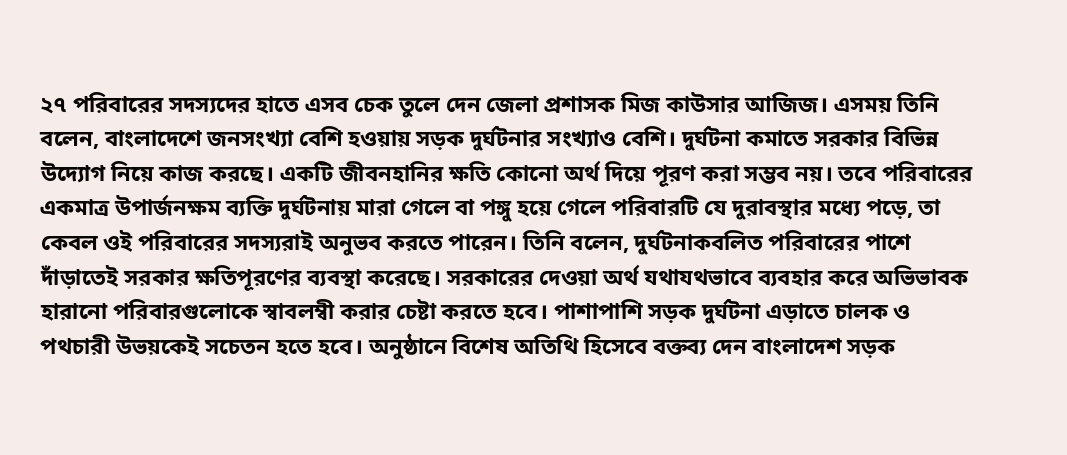২৭ পরিবারের সদস্যদের হাতে এসব চেক তুলে দেন জেলা প্রশাসক মিজ কাউসার আজিজ। এসময় তিনি বলেন, বাংলাদেশে জনসংখ্যা বেশি হওয়ায় সড়ক দুর্ঘটনার সংখ্যাও বেশি। দুর্ঘটনা কমাতে সরকার বিভিন্ন উদ্যোগ নিয়ে কাজ করছে। একটি জীবনহানির ক্ষতি কোনো অর্থ দিয়ে পূরণ করা সম্ভব নয়। তবে পরিবারের একমাত্র উপার্জনক্ষম ব্যক্তি দুর্ঘটনায় মারা গেলে বা পঙ্গু হয়ে গেলে পরিবারটি যে দুরাবস্থার মধ্যে পড়ে, তা কেবল ওই পরিবারের সদস্যরাই অনুভব করতে পারেন। তিনি বলেন, দুর্ঘটনাকবলিত পরিবারের পাশে দাঁড়াতেই সরকার ক্ষতিপূরণের ব্যবস্থা করেছে। সরকারের দেওয়া অর্থ যথাযথভাবে ব্যবহার করে অভিভাবক হারানো পরিবারগুলোকে স্বাবলম্বী করার চেষ্টা করতে হবে। পাশাপাশি সড়ক দুর্ঘটনা এড়াতে চালক ও পথচারী উভয়কেই সচেতন হতে হবে। অনুষ্ঠানে বিশেষ অতিথি হিসেবে বক্তব্য দেন বাংলাদেশ সড়ক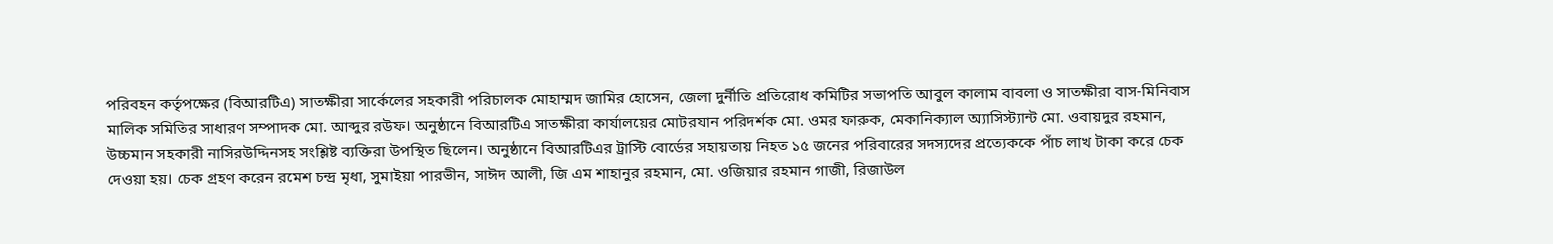পরিবহন কর্তৃপক্ষের (বিআরটিএ) সাতক্ষীরা সার্কেলের সহকারী পরিচালক মোহাম্মদ জামির হোসেন, জেলা দুর্নীতি প্রতিরোধ কমিটির সভাপতি আবুল কালাম বাবলা ও সাতক্ষীরা বাস-মিনিবাস মালিক সমিতির সাধারণ সম্পাদক মো. আব্দুর রউফ। অনুষ্ঠানে বিআরটিএ সাতক্ষীরা কার্যালয়ের মোটরযান পরিদর্শক মো. ওমর ফারুক, মেকানিক্যাল অ্যাসিস্ট্যান্ট মো. ওবায়দুর রহমান, উচ্চমান সহকারী নাসিরউদ্দিনসহ সংশ্লিষ্ট ব্যক্তিরা উপস্থিত ছিলেন। অনুষ্ঠানে বিআরটিএর ট্রাস্টি বোর্ডের সহায়তায় নিহত ১৫ জনের পরিবারের সদস্যদের প্রত্যেককে পাঁচ লাখ টাকা করে চেক দেওয়া হয়। চেক গ্রহণ করেন রমেশ চন্দ্র মৃধা, সুমাইয়া পারভীন, সাঈদ আলী, জি এম শাহানুর রহমান, মো. ওজিয়ার রহমান গাজী, রিজাউল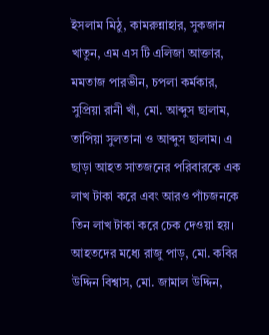ইসলাম মিঠু, কামরুন্নাহার, সুকজান খাতুন, এম এস টি এলিজা আক্তার, মমতাজ পারভীন, চপলা কর্মকার, সুপ্রিয়া রানী খাঁ, মো. আব্দুস ছালাম, তাপিয়া সুলতানা ও আব্দুস ছালাম। এ ছাড়া আহত সাতজনের পরিবারকে এক লাখ টাকা করে এবং আরও পাঁচজনকে তিন লাখ টাকা করে চেক দেওয়া হয়। আহতদের মধ্যে রাজু পাড়, মো. কবির উদ্দিন বিশ্বাস, মো. জামাল উদ্দিন,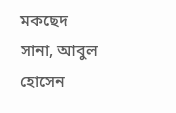মকছেদ সানা, আবুল হোসেন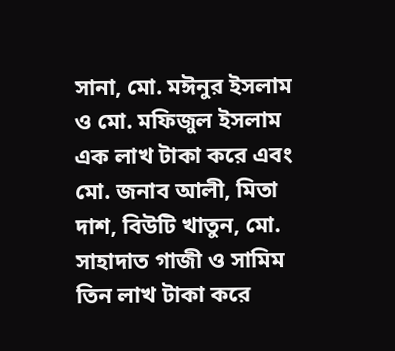সানা, মো. মঈনুর ইসলাম ও মো. মফিজুল ইসলাম এক লাখ টাকা করে এবং মো. জনাব আলী, মিতা দাশ, বিউটি খাতুন, মো. সাহাদাত গাজী ও সামিম তিন লাখ টাকা করে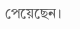পেয়েছেন।